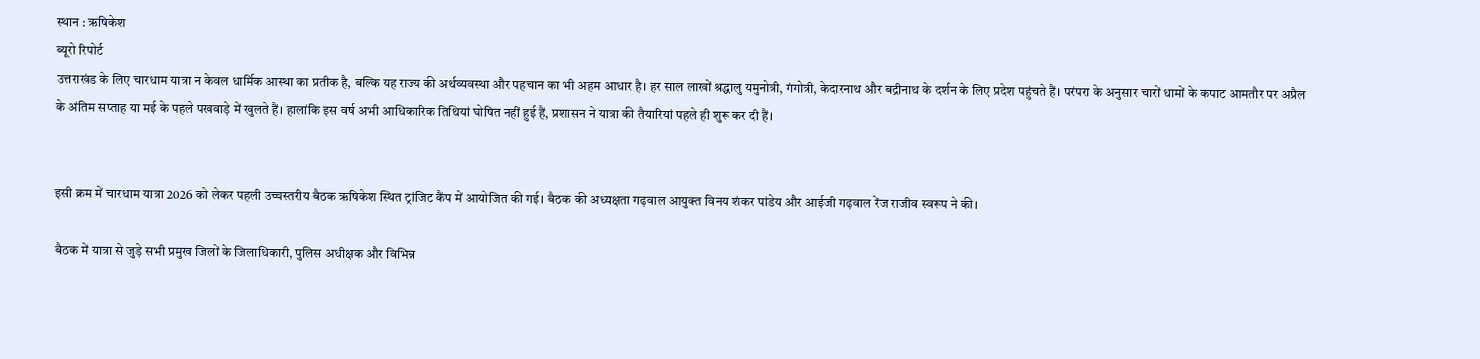स्थान : ऋषिकेश
ब्यूरो रिपोर्ट
उत्तराखंड के लिए चारधाम यात्रा न केवल धार्मिक आस्था का प्रतीक है, बल्कि यह राज्य की अर्थव्यवस्था और पहचान का भी अहम आधार है। हर साल लाखों श्रद्धालु यमुनोत्री, गंगोत्री, केदारनाथ और बद्रीनाथ के दर्शन के लिए प्रदेश पहुंचते हैं। परंपरा के अनुसार चारों धामों के कपाट आमतौर पर अप्रैल के अंतिम सप्ताह या मई के पहले पखवाड़े में खुलते हैं। हालांकि इस वर्ष अभी आधिकारिक तिथियां घोषित नहीं हुई हैं, प्रशासन ने यात्रा की तैयारियां पहले ही शुरू कर दी हैं।


इसी क्रम में चारधाम यात्रा 2026 को लेकर पहली उच्चस्तरीय बैठक ऋषिकेश स्थित ट्रांजिट कैंप में आयोजित की गई। बैठक की अध्यक्षता गढ़वाल आयुक्त विनय शंकर पांडेय और आईजी गढ़वाल रेंज राजीव स्वरूप ने की।

बैठक में यात्रा से जुड़े सभी प्रमुख जिलों के जिलाधिकारी, पुलिस अधीक्षक और विभिन्न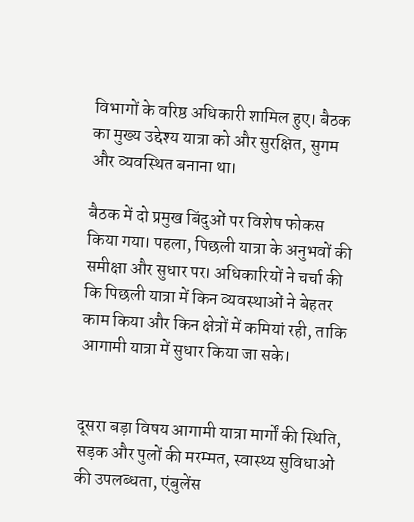विभागों के वरिष्ठ अधिकारी शामिल हुए। बैठक का मुख्य उद्देश्य यात्रा को और सुरक्षित, सुगम और व्यवस्थित बनाना था।

बैठक में दो प्रमुख बिंदुओं पर विशेष फोकस किया गया। पहला, पिछली यात्रा के अनुभवों की समीक्षा और सुधार पर। अधिकारियों ने चर्चा की कि पिछली यात्रा में किन व्यवस्थाओं ने बेहतर काम किया और किन क्षेत्रों में कमियां रही, ताकि आगामी यात्रा में सुधार किया जा सके।


दूसरा बड़ा विषय आगामी यात्रा मार्गों की स्थिति, सड़क और पुलों की मरम्मत, स्वास्थ्य सुविधाओं की उपलब्धता, एंबुलेंस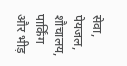सेवा, पेयजल, शौचालय, पार्किंग और भीड़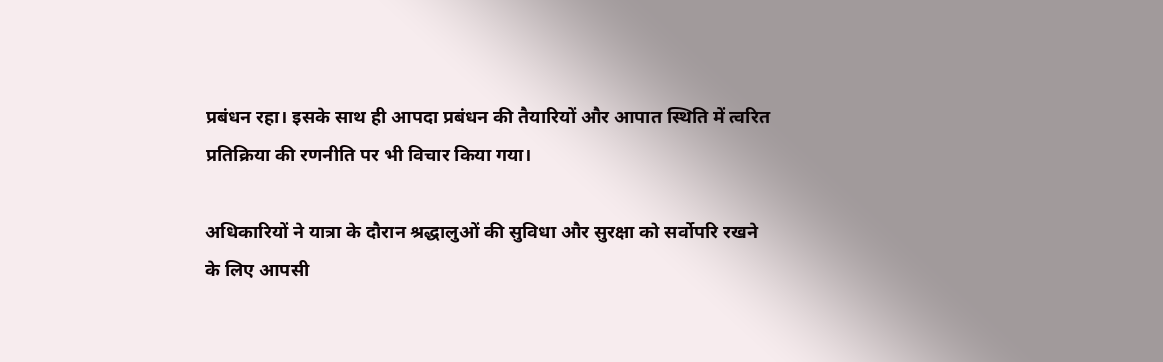प्रबंधन रहा। इसके साथ ही आपदा प्रबंधन की तैयारियों और आपात स्थिति में त्वरित प्रतिक्रिया की रणनीति पर भी विचार किया गया।

अधिकारियों ने यात्रा के दौरान श्रद्धालुओं की सुविधा और सुरक्षा को सर्वोपरि रखने के लिए आपसी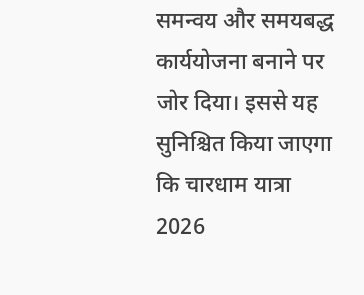समन्वय और समयबद्ध कार्ययोजना बनाने पर जोर दिया। इससे यह सुनिश्चित किया जाएगा कि चारधाम यात्रा 2026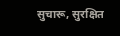सुचारू, सुरक्षित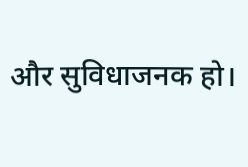और सुविधाजनक हो।